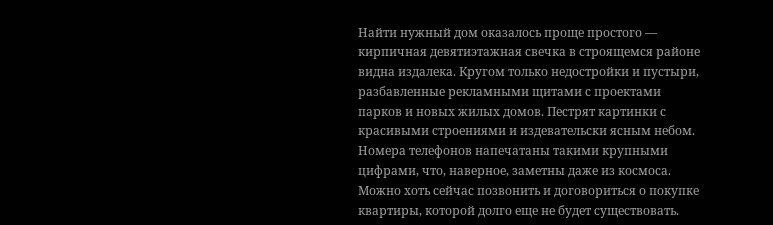Найти нужный дом оказалось проще простого — кирпичная девятиэтажная свечка в строящемся районе видна издалека. Кругом только недостройки и пустыри, разбавленные рекламными щитами с проектами парков и новых жилых домов. Пестрят картинки с красивыми строениями и издевательски ясным небом. Номера телефонов напечатаны такими крупными цифрами, что, наверное, заметны даже из космоса. Можно хоть сейчас позвонить и договориться о покупке квартиры, которой долго еще не будет существовать.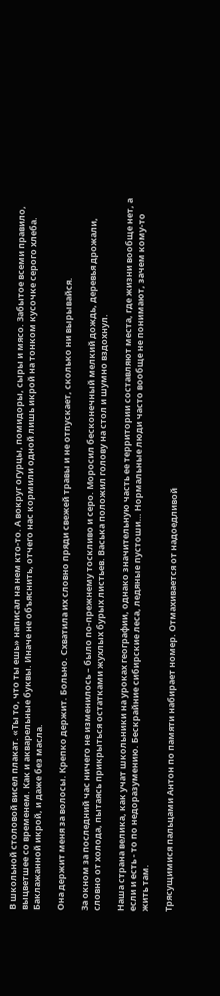В школьной столовой висел плакат. «Ты то, что ты ешь» написал на нем кто-то. А вокруг огурцы, помидоры, сыры и мясо. Забытое всеми правило, выцветшее со временем. Как и акварельные буквы. Иначе не объяснить, отчего нас кормили одной лишь икрой на тонком кусочке серого хлеба. Баклажанной икрой, и даже без масла.

Она держит меня за волосы. Крепко держит. Больно. Схватила их словно пряди свежей травы и не отпускает, сколько ни вырывайся.

За окном за последний час ничего не изменилось – было по-прежнему тоскливо и серо. Моросил бесконечный мелкий дождь, деревья дрожали, словно от холода, пытаясь прикрыться остатками жухлых бурых листьев. Васька положил голову на стол и шумно вздохнул.

Наша страна велика, как учат школьники на уроках географии, однако значительную часть ее территории составляют места, где жизни вообще нет, а если и есть - то по недоразумению. Бескрайние сибирские леса, ледяные пустоши… Нормальные люди часто вообще не понимают, зачем кому-то жить там.

Трясущимися пальцами Антон по памяти набирает номер. Отмахивается от надоедливой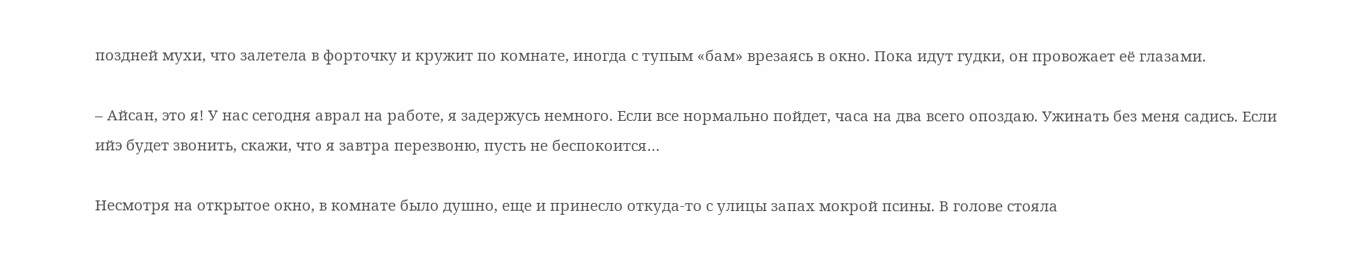поздней мухи, что залетела в форточку и кружит по комнате, иногда с тупым «бам» врезаясь в окно. Пока идут гудки, он провожает её глазами.

– Айсан, это я! У нас сегодня аврал на работе, я задержусь немного. Если все нормально пойдет, часа на два всего опоздаю. Ужинать без меня садись. Если ийэ будет звонить, скажи, что я завтра перезвоню, пусть не беспокоится…

Несмотря на открытое окно, в комнате было душно, еще и принесло откуда-то с улицы запах мокрой псины. В голове стояла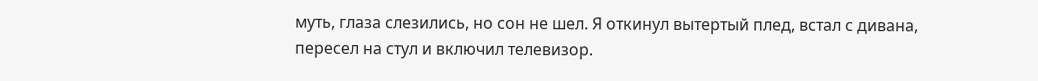муть, глаза слезились, но сон не шел. Я откинул вытертый плед, встал с дивана, пересел на стул и включил телевизор.